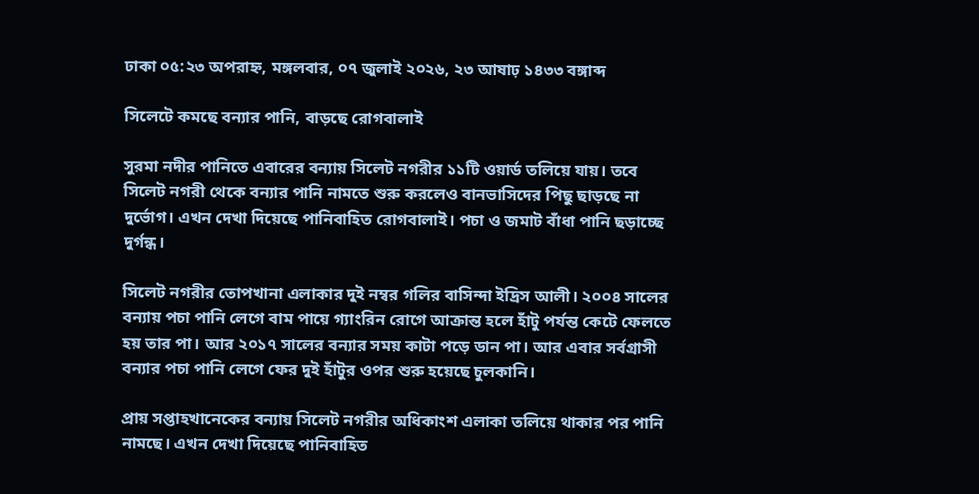ঢাকা ০৫:২৩ অপরাহ্ন, মঙ্গলবার, ০৭ জুলাই ২০২৬, ২৩ আষাঢ় ১৪৩৩ বঙ্গাব্দ

সিলেটে কমছে বন্যার পানি, বাড়ছে রোগবালাই

সুরমা নদীর পানিতে এবারের বন্যায় সিলেট নগরীর ১১টি ওয়ার্ড তলিয়ে যায়। তবে সিলেট নগরী থেকে বন্যার পানি নামতে শুরু করলেও বানভাসিদের পিছু ছাড়ছে না দুর্ভোগ। এখন দেখা দিয়েছে পানিবাহিত রোগবালাই। পচা ও জমাট বাঁধা পানি ছড়াচ্ছে দুর্গন্ধ।

সিলেট নগরীর তোপখানা এলাকার দুই নম্বর গলির বাসিন্দা ইদ্রিস আলী। ২০০৪ সালের বন্যায় পচা পানি লেগে বাম পায়ে গ্যাংরিন রোগে আক্রান্ত হলে হাঁটু পর্যন্ত কেটে ফেলতে হয় তার পা। আর ২০১৭ সালের বন্যার সময় কাটা পড়ে ডান পা। আর এবার সর্বগ্রাসী বন্যার পচা পানি লেগে ফের দুই হাঁটুর ওপর শুরু হয়েছে চুলকানি।

প্রায় সপ্তাহখানেকের বন্যায় সিলেট নগরীর অধিকাংশ এলাকা তলিয়ে থাকার পর পানি নামছে। এখন দেখা দিয়েছে পানিবাহিত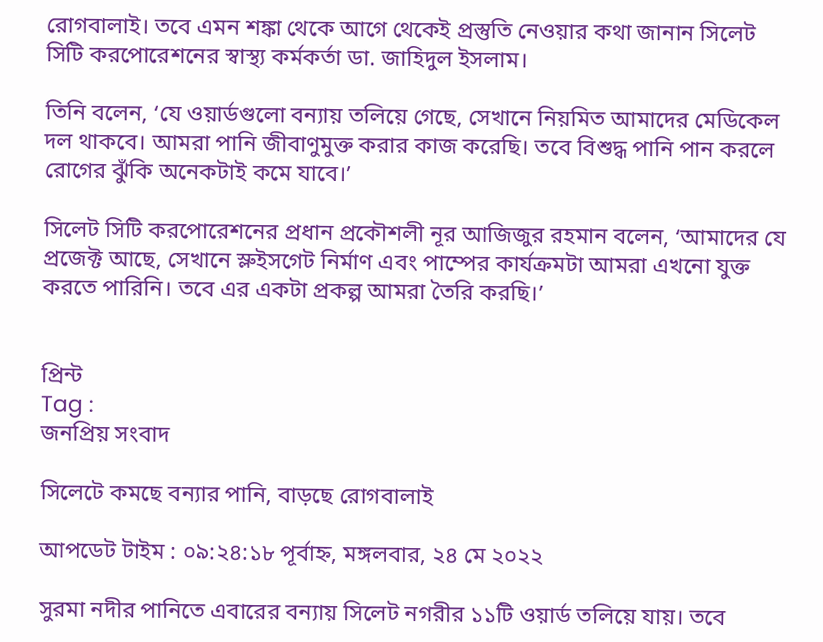রোগবালাই। তবে এমন শঙ্কা থেকে আগে থেকেই প্রস্তুতি নেওয়ার কথা জানান সিলেট সিটি করপোরেশনের স্বাস্থ্য কর্মকর্তা ডা. জাহিদুল ইসলাম।

তিনি বলেন, ‘যে ওয়ার্ডগুলো বন্যায় তলিয়ে গেছে, সেখানে নিয়মিত আমাদের মেডিকেল দল থাকবে। আমরা পানি জীবাণুমুক্ত করার কাজ করেছি। তবে বিশুদ্ধ পানি পান করলে রোগের ঝুঁকি অনেকটাই কমে যাবে।’

সিলেট সিটি করপোরেশনের প্রধান প্রকৌশলী নূর আজিজুর রহমান বলেন, ‘আমাদের যে প্রজেক্ট আছে, সেখানে স্লুইসগেট নির্মাণ এবং পাম্পের কার্যক্রমটা আমরা এখনো যুক্ত করতে পারিনি। তবে এর একটা প্রকল্প আমরা তৈরি করছি।’


প্রিন্ট
Tag :
জনপ্রিয় সংবাদ

সিলেটে কমছে বন্যার পানি, বাড়ছে রোগবালাই

আপডেট টাইম : ০৯:২৪:১৮ পূর্বাহ্ন, মঙ্গলবার, ২৪ মে ২০২২

সুরমা নদীর পানিতে এবারের বন্যায় সিলেট নগরীর ১১টি ওয়ার্ড তলিয়ে যায়। তবে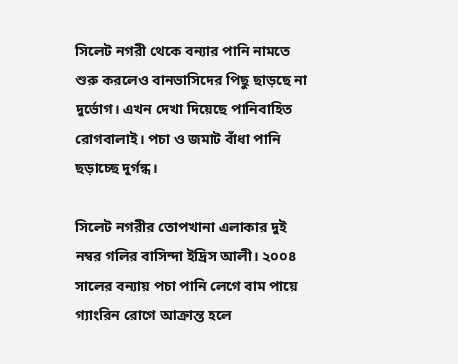সিলেট নগরী থেকে বন্যার পানি নামতে শুরু করলেও বানভাসিদের পিছু ছাড়ছে না দুর্ভোগ। এখন দেখা দিয়েছে পানিবাহিত রোগবালাই। পচা ও জমাট বাঁধা পানি ছড়াচ্ছে দুর্গন্ধ।

সিলেট নগরীর তোপখানা এলাকার দুই নম্বর গলির বাসিন্দা ইদ্রিস আলী। ২০০৪ সালের বন্যায় পচা পানি লেগে বাম পায়ে গ্যাংরিন রোগে আক্রান্ত হলে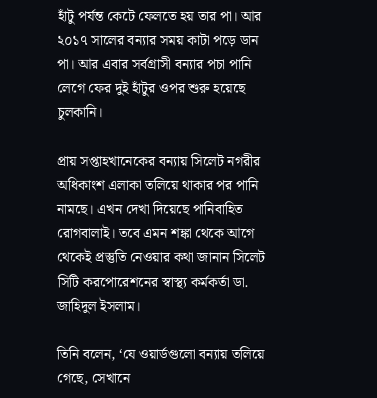হাঁটু পর্যন্ত কেটে ফেলতে হয় তার পা। আর ২০১৭ সালের বন্যার সময় কাটা পড়ে ডান পা। আর এবার সর্বগ্রাসী বন্যার পচা পানি লেগে ফের দুই হাঁটুর ওপর শুরু হয়েছে চুলকানি।

প্রায় সপ্তাহখানেকের বন্যায় সিলেট নগরীর অধিকাংশ এলাকা তলিয়ে থাকার পর পানি নামছে। এখন দেখা দিয়েছে পানিবাহিত রোগবালাই। তবে এমন শঙ্কা থেকে আগে থেকেই প্রস্তুতি নেওয়ার কথা জানান সিলেট সিটি করপোরেশনের স্বাস্থ্য কর্মকর্তা ডা. জাহিদুল ইসলাম।

তিনি বলেন, ‘যে ওয়ার্ডগুলো বন্যায় তলিয়ে গেছে, সেখানে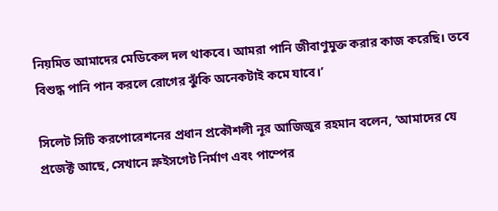নিয়মিত আমাদের মেডিকেল দল থাকবে। আমরা পানি জীবাণুমুক্ত করার কাজ করেছি। তবে বিশুদ্ধ পানি পান করলে রোগের ঝুঁকি অনেকটাই কমে যাবে।’

সিলেট সিটি করপোরেশনের প্রধান প্রকৌশলী নূর আজিজুর রহমান বলেন, ‘আমাদের যে প্রজেক্ট আছে, সেখানে স্লুইসগেট নির্মাণ এবং পাম্পের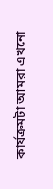কার্যক্রমটা আমরা এখনো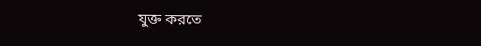যুক্ত করতে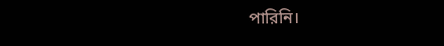পারিনি।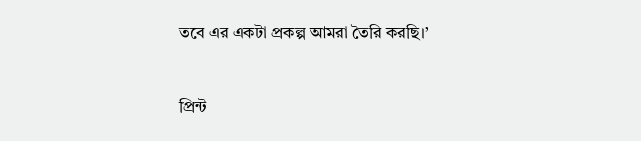তবে এর একটা প্রকল্প আমরা তৈরি করছি।’


প্রিন্ট